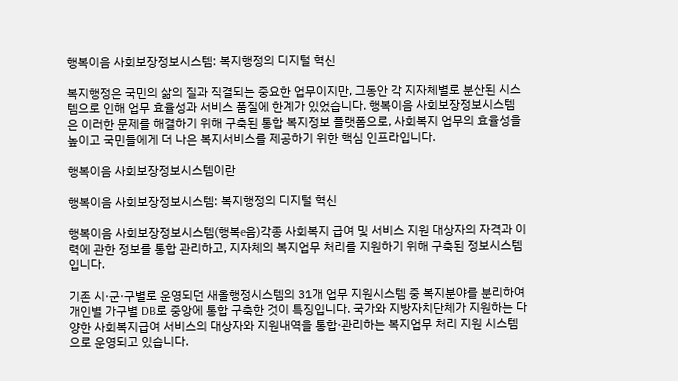행복이음 사회보장정보시스템: 복지행정의 디지털 혁신

복지행정은 국민의 삶의 질과 직결되는 중요한 업무이지만, 그동안 각 지자체별로 분산된 시스템으로 인해 업무 효율성과 서비스 품질에 한계가 있었습니다. 행복이음 사회보장정보시스템은 이러한 문제를 해결하기 위해 구축된 통합 복지정보 플랫폼으로, 사회복지 업무의 효율성을 높이고 국민들에게 더 나은 복지서비스를 제공하기 위한 핵심 인프라입니다.

행복이음 사회보장정보시스템이란

행복이음 사회보장정보시스템: 복지행정의 디지털 혁신

행복이음 사회보장정보시스템(행복e음)각종 사회복지 급여 및 서비스 지원 대상자의 자격과 이력에 관한 정보를 통합 관리하고, 지자체의 복지업무 처리를 지원하기 위해 구축된 정보시스템입니다.

기존 시·군·구별로 운영되던 새올행정시스템의 31개 업무 지원시스템 중 복지분야를 분리하여 개인별 가구별 DB로 중앙에 통합 구축한 것이 특징입니다. 국가와 지방자치단체가 지원하는 다양한 사회복지급여 서비스의 대상자와 지원내역을 통합·관리하는 복지업무 처리 지원 시스템으로 운영되고 있습니다.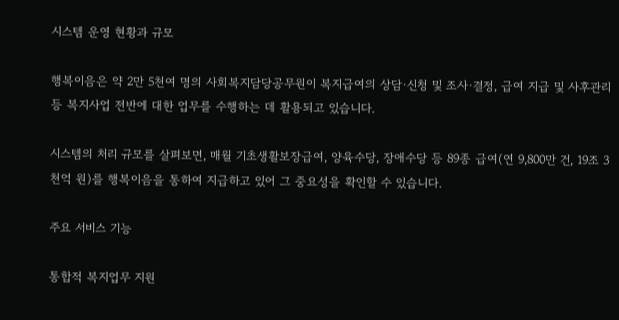시스템 운영 현황과 규모

행복이음은 약 2만 5천여 명의 사회복지담당공무원이 복지급여의 상담·신청 및 조사·결정, 급여 지급 및 사후관리 등 복지사업 전반에 대한 업무를 수행하는 데 활용되고 있습니다.

시스템의 처리 규모를 살펴보면, 매월 기초생활보장급여, 양육수당, 장애수당 등 89종 급여(연 9,800만 건, 19조 3천억 원)를 행복이음을 통하여 지급하고 있어 그 중요성을 확인할 수 있습니다.

주요 서비스 기능

통합적 복지업무 지원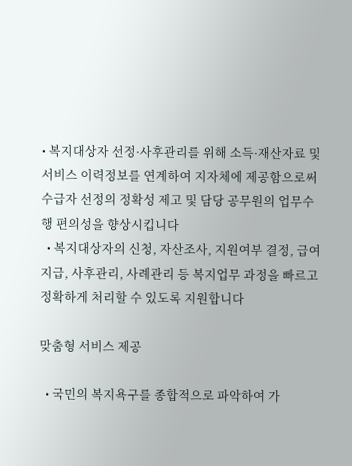• 복지대상자 선정·사후관리를 위해 소득·재산자료 및 서비스 이력정보를 연계하여 지자체에 제공함으로써 수급자 선정의 정확성 제고 및 담당 공무원의 업무수행 편의성을 향상시킵니다
  • 복지대상자의 신청, 자산조사, 지원여부 결정, 급여지급, 사후관리, 사례관리 등 복지업무 과정을 빠르고 정확하게 처리할 수 있도록 지원합니다

맞춤형 서비스 제공

  • 국민의 복지욕구를 종합적으로 파악하여 가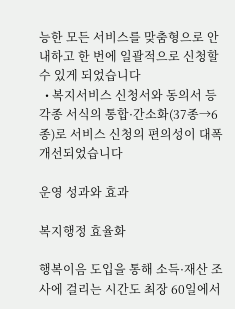능한 모든 서비스를 맞춤형으로 안내하고 한 번에 일괄적으로 신청할 수 있게 되었습니다
  • 복지서비스 신청서와 동의서 등 각종 서식의 통합·간소화(37종→6종)로 서비스 신청의 편의성이 대폭 개선되었습니다

운영 성과와 효과

복지행정 효율화

행복이음 도입을 통해 소득·재산 조사에 걸리는 시간도 최장 60일에서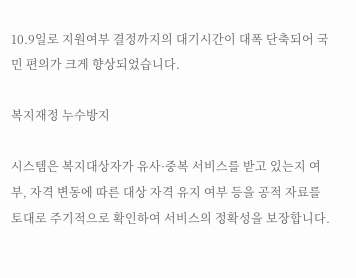10.9일로 지원여부 결정까지의 대기시간이 대폭 단축되어 국민 편의가 크게 향상되었습니다.

복지재정 누수방지

시스템은 복지대상자가 유사·중복 서비스를 받고 있는지 여부, 자격 변동에 따른 대상 자격 유지 여부 등을 공적 자료를 토대로 주기적으로 확인하여 서비스의 정확성을 보장합니다.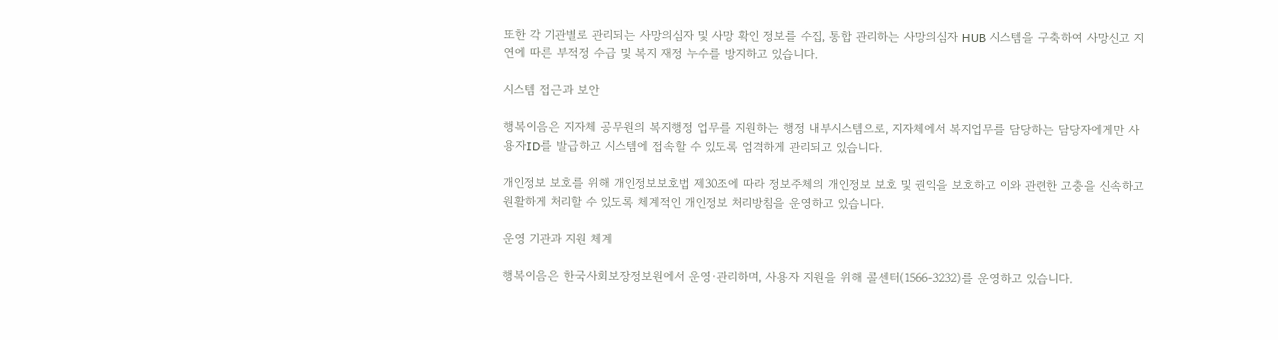또한 각 기관별로 관리되는 사망의심자 및 사망 확인 정보를 수집, 통합 관리하는 사망의심자 HUB 시스템을 구축하여 사망신고 지연에 따른 부적정 수급 및 복지 재정 누수를 방지하고 있습니다.

시스템 접근과 보안

행복이음은 지자체 공무원의 복지행정 업무를 지원하는 행정 내부시스템으로, 지자체에서 복지업무를 담당하는 담당자에게만 사용자ID를 발급하고 시스템에 접속할 수 있도록 엄격하게 관리되고 있습니다.

개인정보 보호를 위해 개인정보보호법 제30조에 따라 정보주체의 개인정보 보호 및 권익을 보호하고 이와 관련한 고충을 신속하고 원활하게 처리할 수 있도록 체계적인 개인정보 처리방침을 운영하고 있습니다.

운영 기관과 지원 체계

행복이음은 한국사회보장정보원에서 운영·관리하며, 사용자 지원을 위해 콜센터(1566-3232)를 운영하고 있습니다.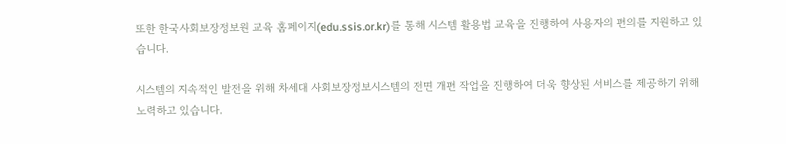또한 한국사회보장정보원 교육 홈페이지(edu.ssis.or.kr)를 통해 시스템 활용법 교육을 진행하여 사용자의 편의를 지원하고 있습니다.

시스템의 지속적인 발전을 위해 차세대 사회보장정보시스템의 전면 개편 작업을 진행하여 더욱 향상된 서비스를 제공하기 위해 노력하고 있습니다.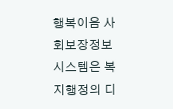행복이음 사회보장정보시스템은 복지행정의 디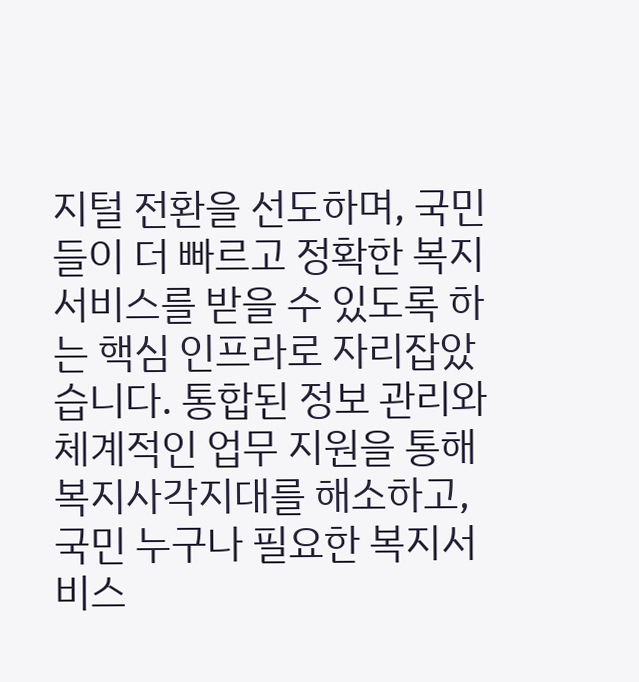지털 전환을 선도하며, 국민들이 더 빠르고 정확한 복지서비스를 받을 수 있도록 하는 핵심 인프라로 자리잡았습니다. 통합된 정보 관리와 체계적인 업무 지원을 통해 복지사각지대를 해소하고, 국민 누구나 필요한 복지서비스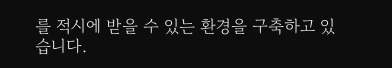를 적시에 받을 수 있는 환경을 구축하고 있습니다.